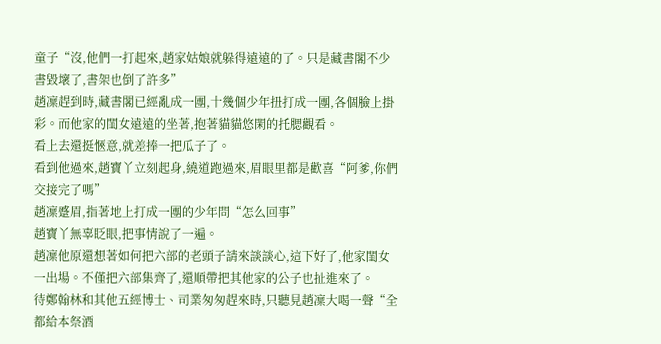童子“沒,他們一打起來,趙家姑娘就躲得遠遠的了。只是藏書閣不少書毀壞了,書架也倒了許多”
趙凜趕到時,藏書閣已經亂成一團,十幾個少年扭打成一團,各個臉上掛彩。而他家的閨女遠遠的坐著,抱著貓貓悠閑的托腮觀看。
看上去還挺愜意,就差捧一把瓜子了。
看到他過來,趙寶丫立刻起身,繞道跑過來,眉眼里都是歡喜“阿爹,你們交接完了嗎”
趙凜蹙眉,指著地上打成一團的少年問“怎么回事”
趙寶丫無辜眨眼,把事情說了一遍。
趙凜他原還想著如何把六部的老頭子請來談談心,這下好了,他家閨女一出場。不僅把六部集齊了,還順帶把其他家的公子也扯進來了。
待鄭翰林和其他五經博士、司業匆匆趕來時,只聽見趙凜大喝一聲“全都給本祭酒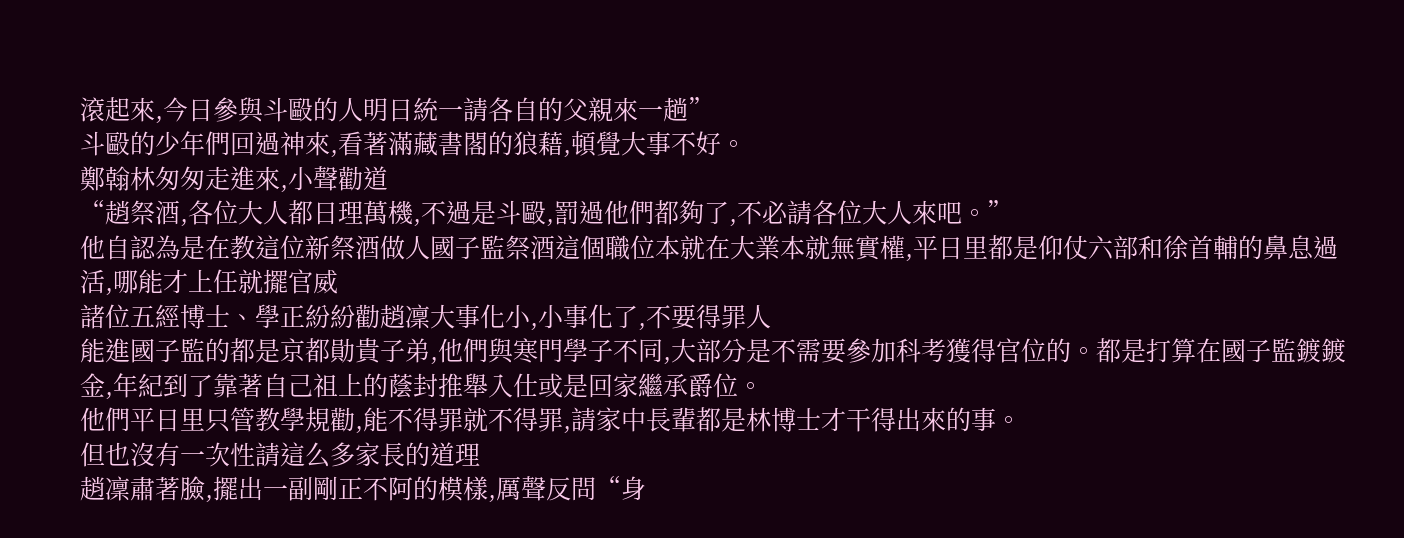滾起來,今日參與斗毆的人明日統一請各自的父親來一趟”
斗毆的少年們回過神來,看著滿藏書閣的狼藉,頓覺大事不好。
鄭翰林匆匆走進來,小聲勸道
“趙祭酒,各位大人都日理萬機,不過是斗毆,罰過他們都夠了,不必請各位大人來吧。”
他自認為是在教這位新祭酒做人國子監祭酒這個職位本就在大業本就無實權,平日里都是仰仗六部和徐首輔的鼻息過活,哪能才上任就擺官威
諸位五經博士、學正紛紛勸趙凜大事化小,小事化了,不要得罪人
能進國子監的都是京都勛貴子弟,他們與寒門學子不同,大部分是不需要參加科考獲得官位的。都是打算在國子監鍍鍍金,年紀到了靠著自己祖上的蔭封推舉入仕或是回家繼承爵位。
他們平日里只管教學規勸,能不得罪就不得罪,請家中長輩都是林博士才干得出來的事。
但也沒有一次性請這么多家長的道理
趙凜肅著臉,擺出一副剛正不阿的模樣,厲聲反問“身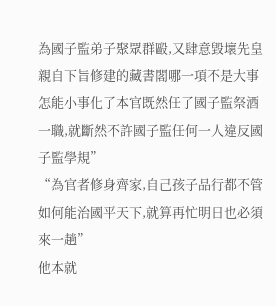為國子監弟子聚眾群毆,又肆意毀壞先皇親自下旨修建的藏書閣哪一項不是大事怎能小事化了本官既然任了國子監祭酒一職,就斷然不許國子監任何一人違反國子監學規”
“為官者修身齊家,自己孩子品行都不管如何能治國平天下,就算再忙明日也必須來一趟”
他本就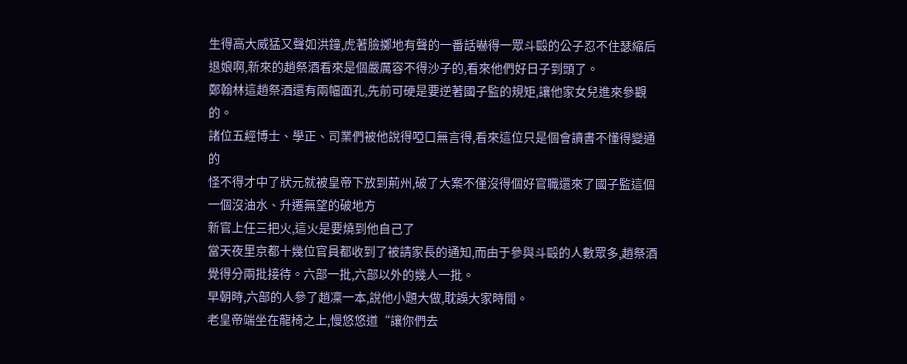生得高大威猛又聲如洪鐘,虎著臉擲地有聲的一番話嚇得一眾斗毆的公子忍不住瑟縮后退娘啊,新來的趙祭酒看來是個嚴厲容不得沙子的,看來他們好日子到頭了。
鄭翰林這趙祭酒還有兩幅面孔,先前可硬是要逆著國子監的規矩,讓他家女兒進來參觀的。
諸位五經博士、學正、司業們被他說得啞口無言得,看來這位只是個會讀書不懂得變通的
怪不得才中了狀元就被皇帝下放到荊州,破了大案不僅沒得個好官職還來了國子監這個一個沒油水、升遷無望的破地方
新官上任三把火,這火是要燒到他自己了
當天夜里京都十幾位官員都收到了被請家長的通知,而由于參與斗毆的人數眾多,趙祭酒覺得分兩批接待。六部一批,六部以外的幾人一批。
早朝時,六部的人參了趙凜一本,說他小題大做,耽誤大家時間。
老皇帝端坐在龍椅之上,慢悠悠道“讓你們去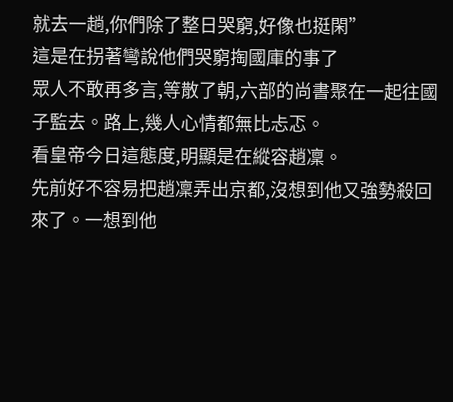就去一趟,你們除了整日哭窮,好像也挺閑”
這是在拐著彎說他們哭窮掏國庫的事了
眾人不敢再多言,等散了朝,六部的尚書聚在一起往國子監去。路上,幾人心情都無比忐忑。
看皇帝今日這態度,明顯是在縱容趙凜。
先前好不容易把趙凜弄出京都,沒想到他又強勢殺回來了。一想到他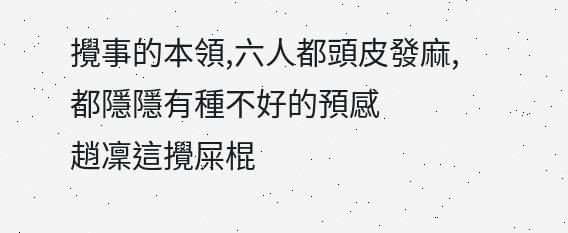攪事的本領,六人都頭皮發麻,都隱隱有種不好的預感
趙凜這攪屎棍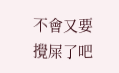不會又要攪屎了吧